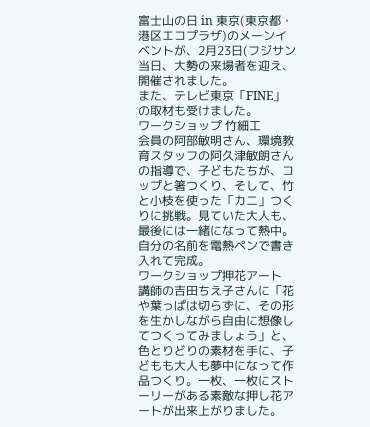富士山の日 in 東京(東京都・港区エコプラザ)のメーンイベントが、2月23日(フジサン当日、大勢の来場者を迎え、開催されました。
また、テレビ東京「FINE」の取材も受けました。
ワークショップ 竹細工
会員の阿部敏明さん、環境教育スタッフの阿久津敏朗さんの指導で、子どもたちが、コップと箸つくり、そして、竹と小枝を使った「カニ」つくりに挑戦。見ていた大人も、最後には一緒になって熱中。自分の名前を電熱ペンで書き入れて完成。
ワークショップ押花アート
講師の吉田ちえ子さんに「花や葉っぱは切らずに、その形を生かしながら自由に想像してつくってみましょう」と、色とりどりの素材を手に、子どもも大人も夢中になって作品つくり。一枚、一枚にストーリーがある素敵な押し花アートが出来上がりました。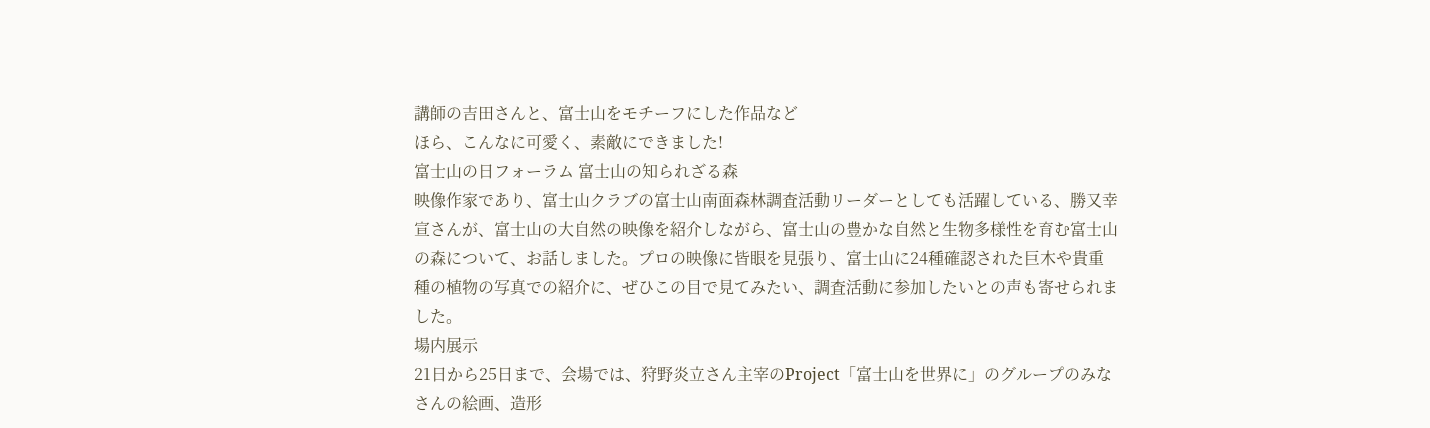講師の吉田さんと、富士山をモチーフにした作品など
ほら、こんなに可愛く、素敵にできました!
富士山の日フォーラム 富士山の知られざる森
映像作家であり、富士山クラブの富士山南面森林調査活動リーダーとしても活躍している、勝又幸宣さんが、富士山の大自然の映像を紹介しながら、富士山の豊かな自然と生物多様性を育む富士山の森について、お話しました。プロの映像に皆眼を見張り、富士山に24種確認された巨木や貴重種の植物の写真での紹介に、ぜひこの目で見てみたい、調査活動に参加したいとの声も寄せられました。
場内展示
21日から25日まで、会場では、狩野炎立さん主宰のProject「富士山を世界に」のグループのみなさんの絵画、造形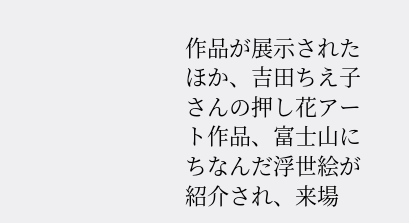作品が展示されたほか、吉田ちえ子さんの押し花アート作品、富士山にちなんだ浮世絵が紹介され、来場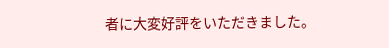者に大変好評をいただきました。